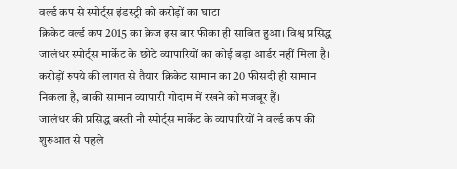वर्ल्ड कप से स्पोर्ट्स इंडस्ट्री को करोड़ों का घाटा
क्रिकेट वर्ल्ड कप 2015 का क्रेज इस बार फीका ही साबित हुआ। विश्व प्रसिद्ध जालंधर स्पोर्ट्स मार्केट के छोटे व्यापारियों का कोई बड़ा आर्डर नहीं मिला है।
करोड़ों रुपये की लागत से तैयार क्रिकेट सामान का 20 फीसदी ही सामान निकला है, बाकी सामान व्यापारी गोदाम में रखने को मजबूर हैं।
जालंधर की प्रसिद्ध बस्ती नौ स्पोर्ट्स मार्केट के व्यापारियों ने वर्ल्ड कप की शुरुआत से पहले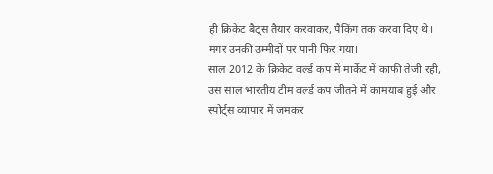ही क्रिकेट बैट्स तैयार करवाकर, पैकिंग तक करवा दिए थे। मगर उनकी उम्मीदों पर पानी फिर गया।
साल 2012 के क्रिकेट वर्ल्ड कप में मार्केट में काफी तेजी रही, उस साल भारतीय टीम वर्ल्ड कप जीतने में कामयाब हुई और स्पोर्ट्स व्यापार में जमकर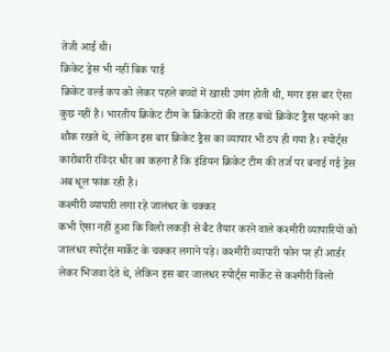तेजी आई थी।
क्रिकेट ड्रेस भी नहीं बिक पाई
क्रिकेट वर्ल्ड कप को लेकर पहले बच्चों में खासी उमंग होती थी, मगर इस बार ऐसा कुछ नहीं है। भारतीय क्रिकेट टीम के क्रिकेटरों की तरह बच्चे क्रिकेट ड्रैस पहनने का शौक रखते थे, लेकिन इस बार क्रिकेट ड्रैस का व्यापार भी ठप ही गया है। स्पोर्ट्स कारोबारी रविंदर धीर का कहना है कि इंडियन क्रिकेट टीम की तर्ज पर बनाई गई ड्रेस अब धूल फांक रही है।
कश्मीरी व्यापारी लगा रहे जालंधर के चक्कर
कभी ऐसा नहीं हुआ कि विलो लकड़ी से बैट तैयार करने वाले कश्मीरी व्यापारियों को जालंधर स्पोर्ट्स मार्केट के चक्कर लगाने पड़े। कश्मीरी व्यापारी फोन पर ही आर्डर लेकर भिजवा देते थे, लेकिन इस बार जालंधर स्पोर्ट्स मार्केट से कश्मीरी विलो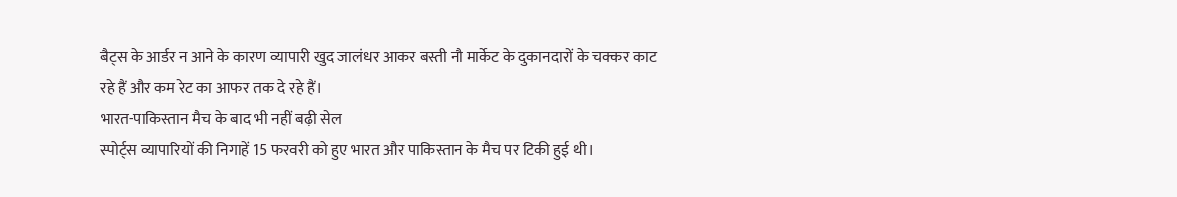बैट्स के आर्डर न आने के कारण व्यापारी खुद जालंधर आकर बस्ती नौ मार्केट के दुकानदारों के चक्कर काट रहे हैं और कम रेट का आफर तक दे रहे हैं।
भारत-पाकिस्तान मैच के बाद भी नहीं बढ़ी सेल
स्पोर्ट्स व्यापारियों की निगाहें 15 फरवरी को हुए भारत और पाकिस्तान के मैच पर टिकी हुई थी।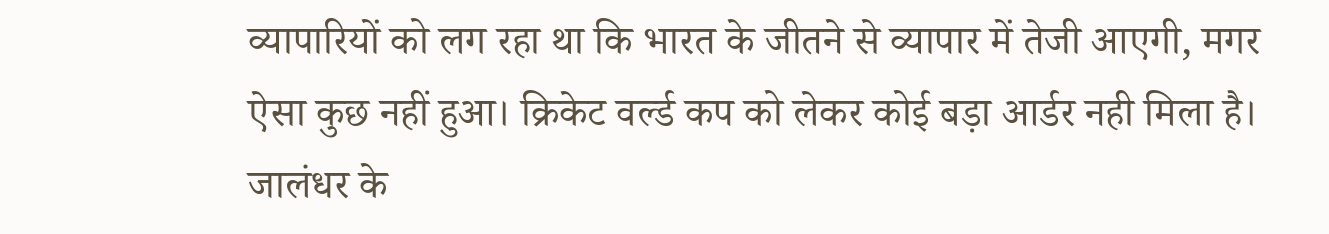व्यापारियों को लग रहा था कि भारत के जीतने से व्यापार में तेजी आएगी, मगर ऐसा कुछ नहीं हुआ। क्रिकेट वर्ल्ड कप को लेकर कोई बड़ा आर्डर नही मिला है।
जालंधर के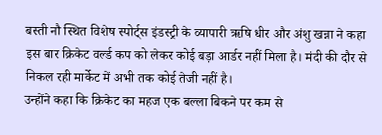बस्ती नौ स्थित विशेष स्पोर्ट्स इंडस्ट्री के व्यापारी ऋषि धीर और अंशु खन्ना ने कहा इस बार क्रिकेट वर्ल्ड कप को लेकर कोई बड़ा आर्डर नहीं मिला है। मंदी की दौर से निकल रही मार्केट में अभी तक कोई तेजी नहीं है।
उन्होंने कहा कि क्रिकेट का महज एक बल्ला बिकने पर कम से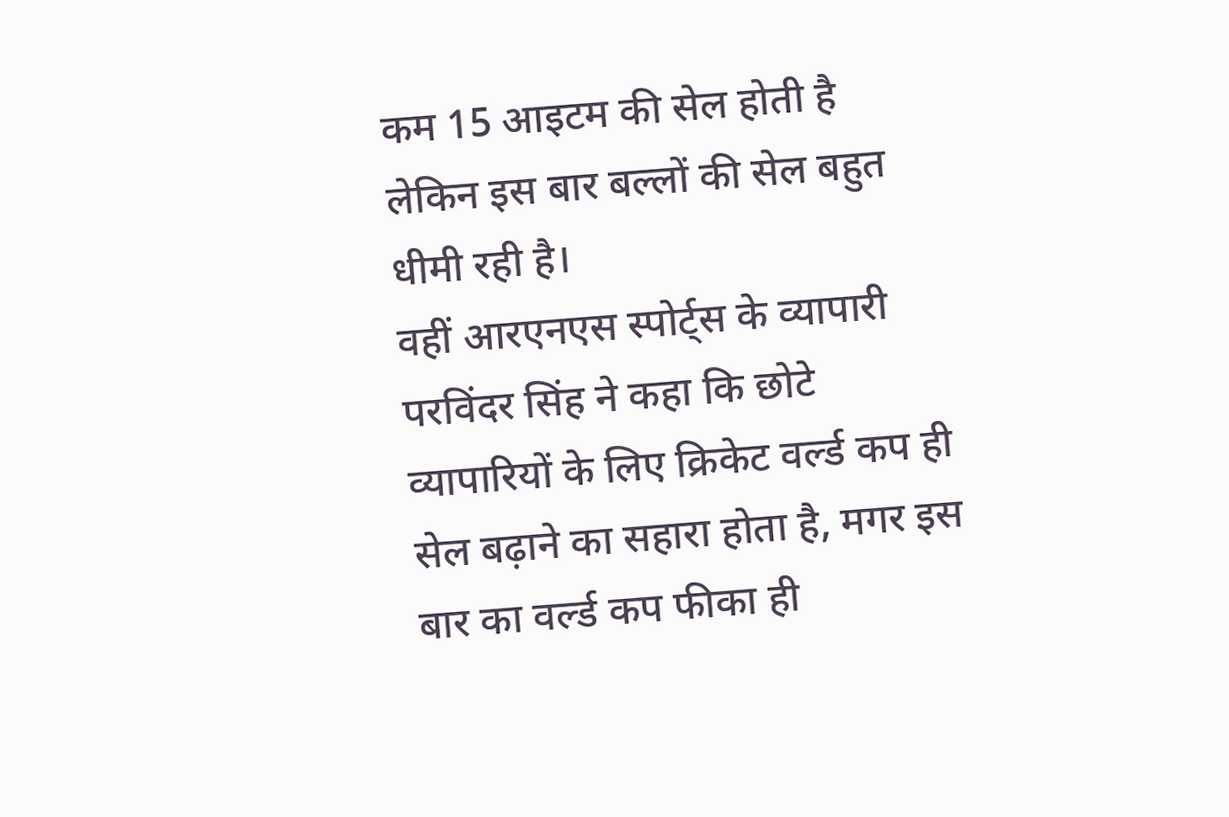कम 15 आइटम की सेल होती है लेकिन इस बार बल्लों की सेल बहुत धीमी रही है।
वहीं आरएनएस स्पोर्ट्स के व्यापारी परविंदर सिंह ने कहा कि छोटे व्यापारियों के लिए क्रिकेट वर्ल्ड कप ही सेल बढ़ाने का सहारा होता है, मगर इस बार का वर्ल्ड कप फीका ही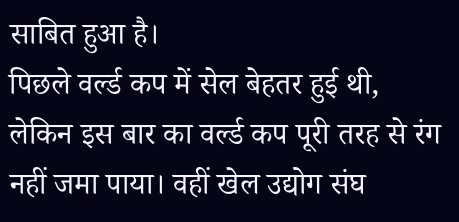साबित हुआ है।
पिछले वर्ल्ड कप में सेल बेहतर हुई थी, लेकिन इस बार का वर्ल्ड कप पूरी तरह से रंग नहीं जमा पाया। वहीं खेल उद्योग संघ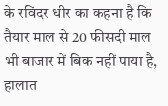के रविंदर धीर का कहना है कि तैयार माल से 20 फीसदी माल भी बाजार में बिक नहीं पाया है, हालात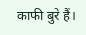काफी बुरे हैं।